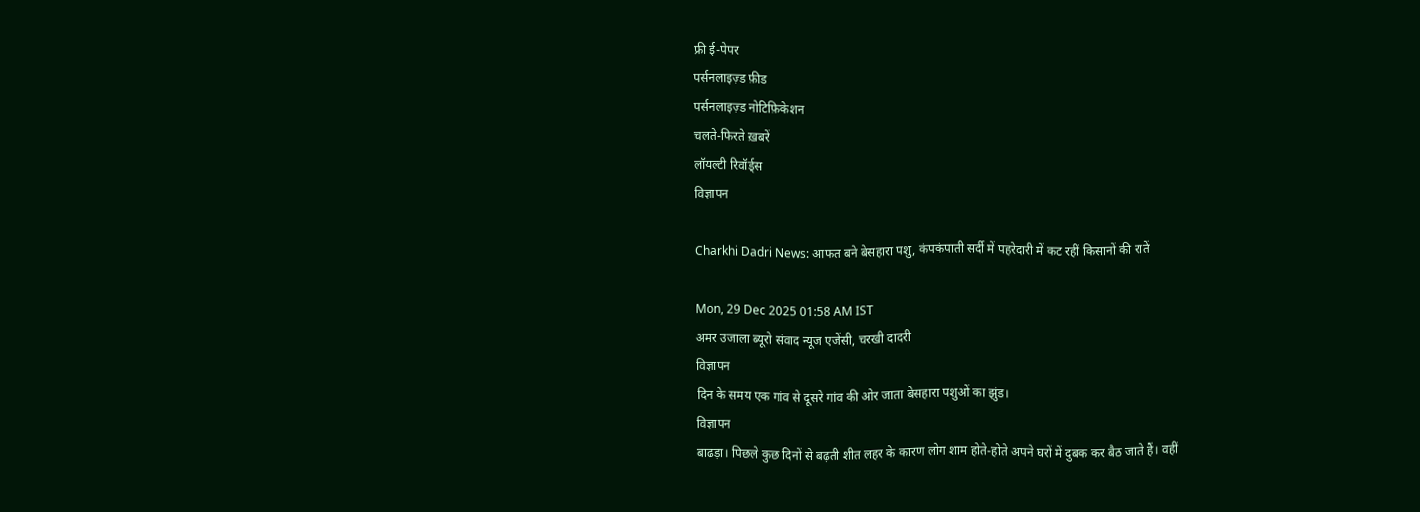फ्री ई-पेपर
पर्सनलाइज़्ड फ़ीड
पर्सनलाइज़्ड नोटिफ़िकेशन
चलते-फिरते ख़बरें
लॉयल्टी रिवॉर्ड्स
विज्ञापन

Charkhi Dadri News: आफत बने बेसहारा पशु, कंपकंपाती सर्दी में पहरेदारी में कट रहीं किसानों की रातें

Mon, 29 Dec 2025 01:58 AM IST
अमर उजाला ब्यूरो संवाद न्यूज एजेंसी, चरखी दादरी
विज्ञापन
दिन के समय एक गांव से दूसरे गांव की ओर जाता बेसहारा पशुओं का झुंड।
विज्ञापन
बाढड़ा। पिछले कुछ दिनों से बढ़ती शीत लहर के कारण लोग शाम होते-होते अपने घरों में दुबक कर बैठ जाते हैं। वहीं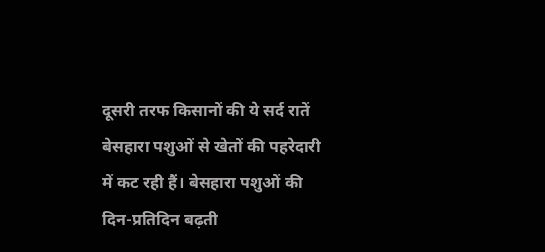दूसरी तरफ किसानों की ये सर्द रातें बेसहारा पशुओं से खेतों की पहरेदारी में कट रही हैं। बेसहारा पशुओं की दिन-प्रतिदिन बढ़ती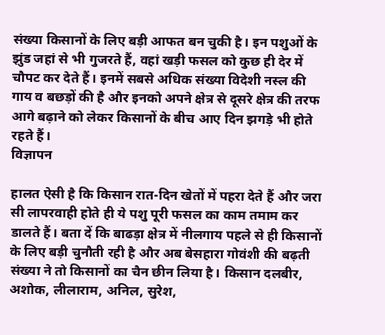संख्या किसानों के लिए बड़ी आफत बन चुकी है। इन पशुओं के झुंड जहां से भी गुजरते हैं, वहां खड़ी फसल को कुछ ही देर में चौपट कर देते हैं। इनमें सबसे अधिक संख्या विदेशी नस्ल की गाय व बछड़ों की है और इनको अपने क्षेत्र से दूसरे क्षेत्र की तरफ आगे बढ़ाने को लेकर किसानों के बीच आए दिन झगड़े भी होते रहते हैं।
विज्ञापन

हालत ऐसी है कि किसान रात-दिन खेतों में पहरा देते हैं और जरा सी लापरवाही होते ही ये पशु पूरी फसल का काम तमाम कर डालते हैं। बता दें कि बाढड़ा क्षेत्र में नीलगाय पहले से ही किसानों के लिए बड़ी चुनौती रही है और अब बेसहारा गोवंशी की बढ़ती संख्या ने तो किसानों का चैन छीन लिया है। किसान दलबीर, अशोक, लीलाराम, अनिल, सुरेश,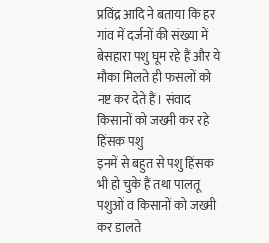प्रविंद्र आदि ने बताया कि हर गांव में दर्जनों की संख्या में बेसहारा पशु घूम रहे हैं और ये मौका मिलते ही फसलों को नष्ट कर देते हैं। संवाद
किसानों को जख्मी कर रहे हिंसक पशु
इनमें से बहुत से पशु हिंसक भी हो चुके हैं तथा पालतू पशुओं व किसानों को जख्मी कर डालते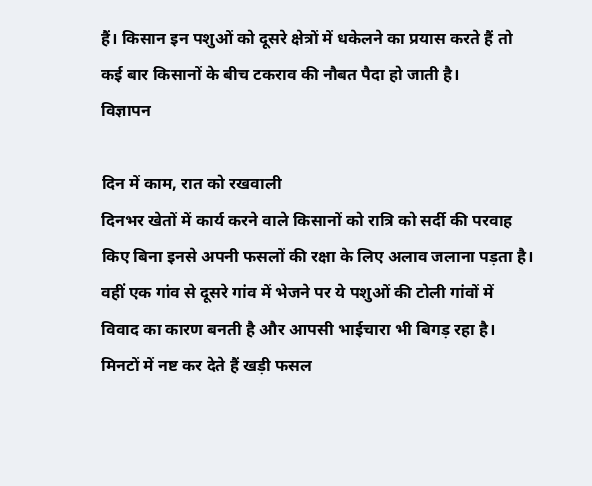हैं। किसान इन पशुओं को दूसरे क्षेत्रों में धकेलने का प्रयास करते हैं तो कई बार किसानों के बीच टकराव की नौबत पैदा हो जाती है।
विज्ञापन

दिन में काम, रात को रखवाली
दिनभर खेतों में कार्य करने वाले किसानों को रात्रि को सर्दी की परवाह किए बिना इनसे अपनी फसलों की रक्षा के लिए अलाव जलाना पड़ता है। वहीं एक गांव से दूसरे गांव में भेजने पर ये पशुओं की टोली गांवों में विवाद का कारण बनती है और आपसी भाईचारा भी बिगड़ रहा है।
मिनटों में नष्ट कर देते हैं खड़ी फसल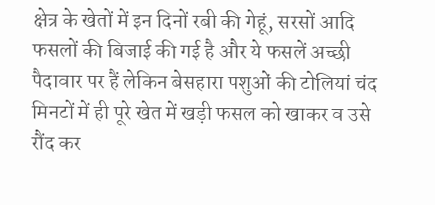क्षेत्र के खेतों में इन दिनों रबी की गेहूं, सरसों आदि फसलों की बिजाई की गई है और ये फसलें अच्छी पैदावार पर हैं लेकिन बेसहारा पशुओं की टोलियां चंद मिनटों में ही पूरे खेत में खड़ी फसल को खाकर व उसे रौंद कर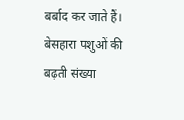बर्बाद कर जाते हैं। बेसहारा पशुओं की बढ़ती संख्या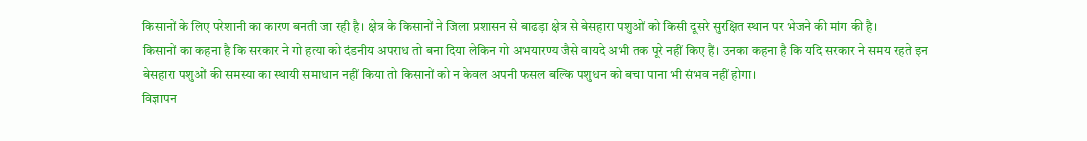किसानों के लिए परेशानी का कारण बनती जा रही है। क्षेत्र के किसानों ने जिला प्रशासन से बाढड़ा क्षेत्र से बेसहारा पशुओं को किसी दूसरे सुरक्षित स्थान पर भेजने की मांग की है।
किसानों का कहना है कि सरकार ने गो हत्या को दंडनीय अपराध तो बना दिया लेकिन गो अभयारण्य जैसे वायदे अभी तक पूरे नहीं किए हैं। उनका कहना है कि यदि सरकार ने समय रहते इन बेसहारा पशुओं की समस्या का स्थायी समाधान नहीं किया तो किसानों को न केवल अपनी फसल बल्कि पशुधन को बचा पाना भी संभव नहीं होगा।
विज्ञापन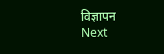विज्ञापन
Next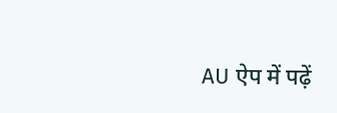AU ऐप में पढ़ें